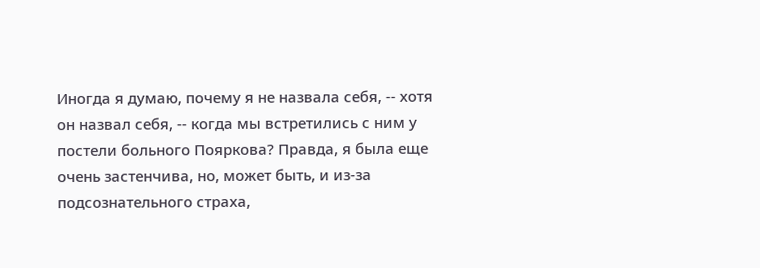Иногда я думаю, почему я не назвала себя, -- хотя он назвал себя, -- когда мы встретились с ним у постели больного Пояркова? Правда, я была еще очень застенчива, но, может быть, и из-за подсознательного страха,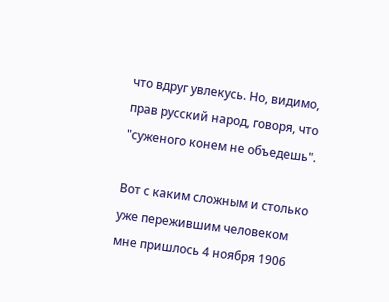что вдруг увлекусь. Но, видимо, прав русский народ, говоря, что "суженого конем не объедешь".

Вот с каким сложным и столько уже пережившим человеком мне пришлось 4 ноября 1906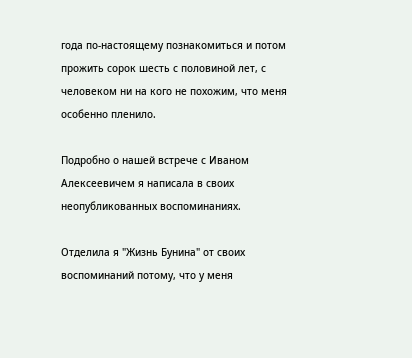года по-настоящему познакомиться и потом прожить сорок шесть с половиной лет, с человеком ни на кого не похожим, что меня особенно пленило.

Подробно о нашей встрече с Иваном Алексеевичем я написала в своих неопубликованных воспоминаниях.

Отделила я "Жизнь Бунина" от своих воспоминаний потому, что у меня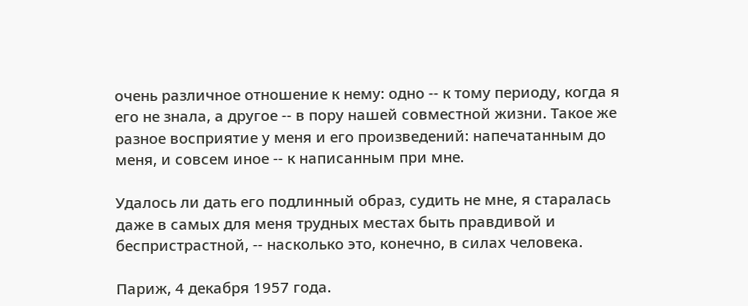очень различное отношение к нему: одно -- к тому периоду, когда я его не знала, а другое -- в пору нашей совместной жизни. Такое же разное восприятие у меня и его произведений: напечатанным до меня, и совсем иное -- к написанным при мне.

Удалось ли дать его подлинный образ, судить не мне, я старалась даже в самых для меня трудных местах быть правдивой и беспристрастной, -- насколько это, конечно, в силах человека.

Париж, 4 декабря 1957 года.